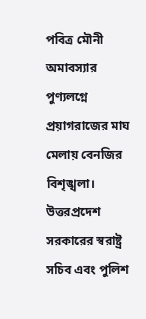পবিত্র মৌনী অমাবস্যার পুণ্যলগ্নে প্রয়াগরাজের মাঘ মেলায় বেনজির বিশৃঙ্খলা। উত্তরপ্রদেশ সরকারের স্বরাষ্ট্র সচিব এবং পুলিশ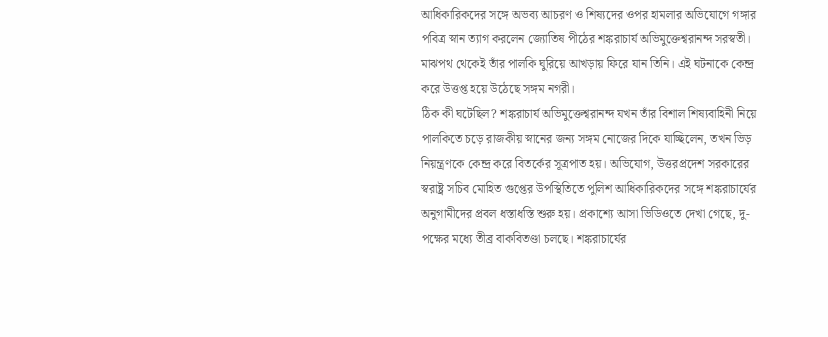আধিকারিকদের সঙ্গে অভব্য আচরণ ও শিষ্যদের ওপর হামলার অভিযোগে গঙ্গার পবিত্র স্নান ত্যাগ করলেন জ্যোতিষ পীঠের শঙ্করাচার্য অভিমুক্তেশ্বরানন্দ সরস্বতী। মাঝপথ থেকেই তাঁর পালকি ঘুরিয়ে আখড়ায় ফিরে যান তিনি। এই ঘটনাকে কেন্দ্র করে উত্তপ্ত হয়ে উঠেছে সঙ্গম নগরী।
ঠিক কী ঘটেছিল? শঙ্করাচার্য অভিমুক্তেশ্বরানন্দ যখন তাঁর বিশাল শিষ্যবাহিনী নিয়ে পালকিতে চড়ে রাজকীয় স্নানের জন্য সঙ্গম নোজের দিকে যাচ্ছিলেন, তখন ভিড় নিয়ন্ত্রণকে কেন্দ্র করে বিতর্কের সূত্রপাত হয়। অভিযোগ, উত্তরপ্রদেশ সরকারের স্বরাষ্ট্র সচিব মোহিত গুপ্তের উপস্থিতিতে পুলিশ আধিকারিকদের সঙ্গে শঙ্করাচার্যের অনুগামীদের প্রবল ধস্তাধস্তি শুরু হয়। প্রকাশ্যে আসা ভিডিওতে দেখা গেছে, দু-পক্ষের মধ্যে তীব্র বাকবিতণ্ডা চলছে। শঙ্করাচার্যের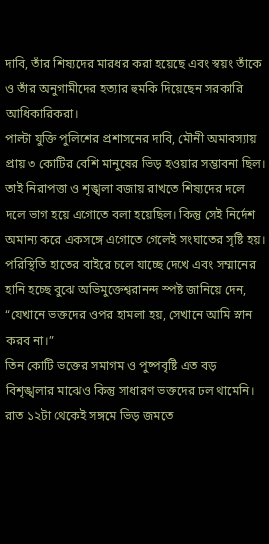দাবি, তাঁর শিষ্যদের মারধর করা হয়েছে এবং স্বয়ং তাঁকে ও তাঁর অনুগামীদের হত্যার হুমকি দিয়েছেন সরকারি আধিকারিকরা।
পাল্টা যুক্তি পুলিশের প্রশাসনের দাবি, মৌনী অমাবস্যায় প্রায় ৩ কোটির বেশি মানুষের ভিড় হওয়ার সম্ভাবনা ছিল। তাই নিরাপত্তা ও শৃঙ্খলা বজায় রাখতে শিষ্যদের দলে দলে ভাগ হয়ে এগোতে বলা হয়েছিল। কিন্তু সেই নির্দেশ অমান্য করে একসঙ্গে এগোতে গেলেই সংঘাতের সৃষ্টি হয়। পরিস্থিতি হাতের বাইরে চলে যাচ্ছে দেখে এবং সম্মানের হানি হচ্ছে বুঝে অভিমুক্তেশ্বরানন্দ স্পষ্ট জানিয়ে দেন, “যেখানে ভক্তদের ওপর হামলা হয়, সেখানে আমি স্নান করব না।”
তিন কোটি ভক্তের সমাগম ও পুষ্পবৃষ্টি এত বড় বিশৃঙ্খলার মাঝেও কিন্তু সাধারণ ভক্তদের ঢল থামেনি। রাত ১২টা থেকেই সঙ্গমে ভিড় জমতে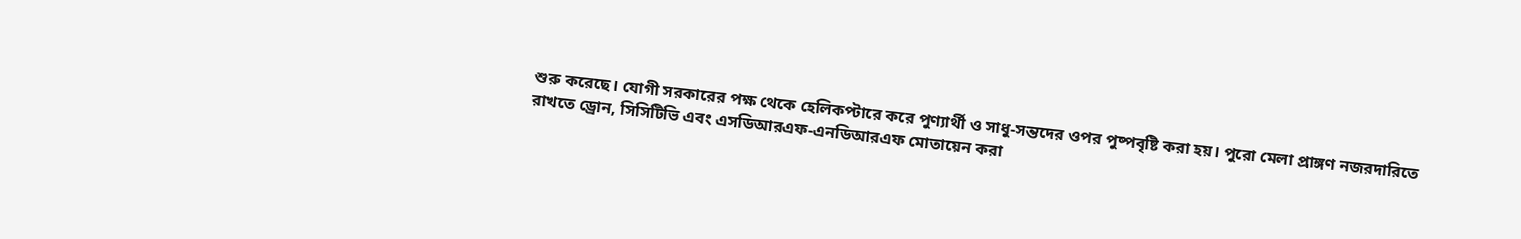শুরু করেছে। যোগী সরকারের পক্ষ থেকে হেলিকপ্টারে করে পুণ্যার্থী ও সাধু-সন্তদের ওপর পুষ্পবৃষ্টি করা হয়। পুরো মেলা প্রাঙ্গণ নজরদারিতে রাখতে ড্রোন, সিসিটিভি এবং এসডিআরএফ-এনডিআরএফ মোতায়েন করা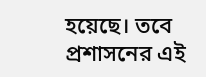হয়েছে। তবে প্রশাসনের এই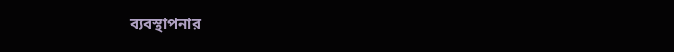ব্যবস্থাপনার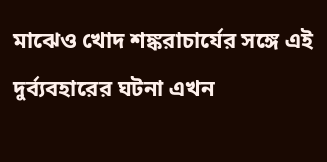মাঝেও খোদ শঙ্করাচার্যের সঙ্গে এই দুর্ব্যবহারের ঘটনা এখন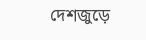দেশজুড়ে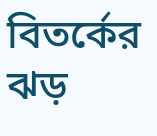বিতর্কের ঝড়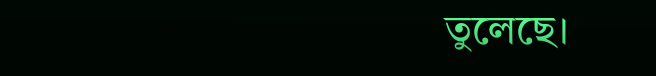তুলেছে।